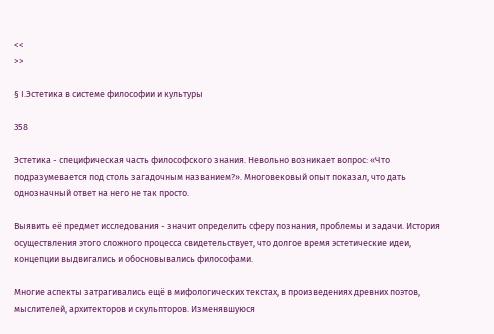<<
>>

§ І.Эстетика в системе философии и культуры

358

Эстетика - специфическая часть философского знания. Невольно возникает вопрос: «Что подразумевается под столь загадочным названием?». Многовековый опыт показал, что дать однозначный ответ на него не так просто.

Выявить её предмет исследования - значит определить сферу познания, проблемы и задачи. История осуществления этого сложного процесса свидетельствует, что долгое время эстетические идеи, концепции выдвигались и обосновывались философами.

Многие аспекты затрагивались ещё в мифологических текстах, в произведениях древних поэтов, мыслителей, архитекторов и скульпторов. Изменявшуюся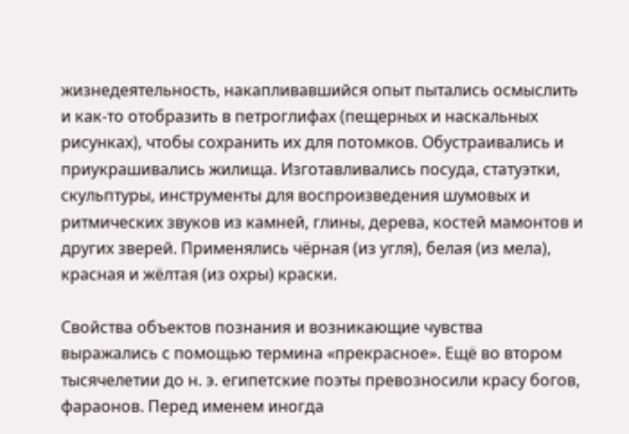жизнедеятельность, накапливавшийся опыт пытались осмыслить и как-то отобразить в петроглифах (пещерных и наскальных рисунках), чтобы сохранить их для потомков. Обустраивались и приукрашивались жилища. Изготавливались посуда, статуэтки, скульптуры, инструменты для воспроизведения шумовых и ритмических звуков из камней, глины, дерева, костей мамонтов и других зверей. Применялись чёрная (из угля), белая (из мела), красная и жёлтая (из охры) краски.

Свойства объектов познания и возникающие чувства выражались с помощью термина «прекрасное». Ещё во втором тысячелетии до н. э. египетские поэты превозносили красу богов, фараонов. Перед именем иногда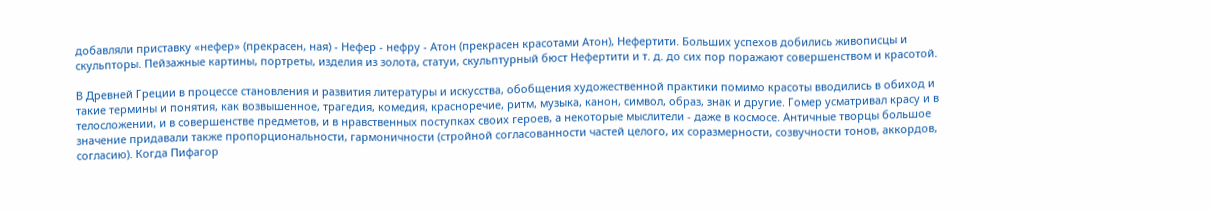добавляли приставку «нефер» (прекрасен, ная) - Нефер - нефру - Атон (прекрасен красотами Атон), Нефертити. Больших успехов добились живописцы и скульпторы. Пейзажные картины, портреты, изделия из золота, статуи, скульптурный бюст Нефертити и т. д. до сих пор поражают совершенством и красотой.

В Древней Греции в процессе становления и развития литературы и искусства, обобщения художественной практики помимо красоты вводились в обиход и такие термины и понятия, как возвышенное, трагедия, комедия, красноречие, ритм, музыка, канон, символ, образ, знак и другие. Гомер усматривал красу и в телосложении, и в совершенстве предметов, и в нравственных поступках своих героев, а некоторые мыслители - даже в космосе. Античные творцы большое значение придавали также пропорциональности, гармоничности (стройной согласованности частей целого, их соразмерности, созвучности тонов, аккордов, согласию). Когда Пифагор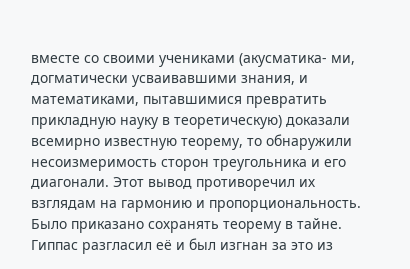вместе со своими учениками (акусматика- ми, догматически усваивавшими знания, и математиками, пытавшимися превратить прикладную науку в теоретическую) доказали всемирно известную теорему, то обнаружили несоизмеримость сторон треугольника и его диагонали. Этот вывод противоречил их взглядам на гармонию и пропорциональность. Было приказано сохранять теорему в тайне. Гиппас разгласил её и был изгнан за это из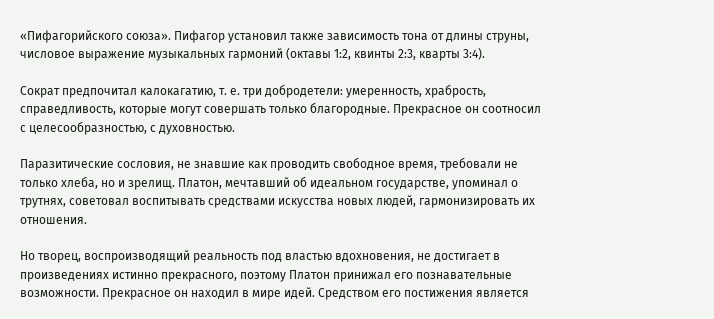«Пифагорийского союза». Пифагор установил также зависимость тона от длины струны, числовое выражение музыкальных гармоний (октавы 1:2, квинты 2:3, кварты 3:4).

Сократ предпочитал калокагатию, т. е. три добродетели: умеренность, храбрость, справедливость, которые могут совершать только благородные. Прекрасное он соотносил с целесообразностью, с духовностью.

Паразитические сословия, не знавшие как проводить свободное время, требовали не только хлеба, но и зрелищ. Платон, мечтавший об идеальном государстве, упоминал о трутнях, советовал воспитывать средствами искусства новых людей, гармонизировать их отношения.

Но творец, воспроизводящий реальность под властью вдохновения, не достигает в произведениях истинно прекрасного, поэтому Платон принижал его познавательные возможности. Прекрасное он находил в мире идей. Средством его постижения является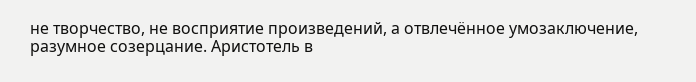не творчество, не восприятие произведений, а отвлечённое умозаключение, разумное созерцание. Аристотель в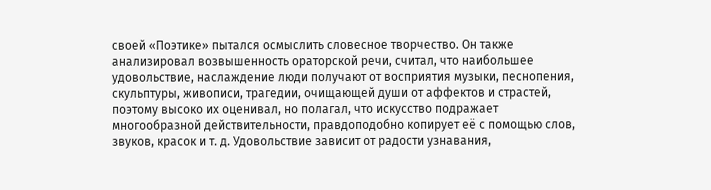своей «Поэтике» пытался осмыслить словесное творчество. Он также анализировал возвышенность ораторской речи, считал, что наибольшее удовольствие, наслаждение люди получают от восприятия музыки, песнопения, скульптуры, живописи, трагедии, очищающей души от аффектов и страстей, поэтому высоко их оценивал, но полагал, что искусство подражает многообразной действительности, правдоподобно копирует её с помощью слов, звуков, красок и т. д. Удовольствие зависит от радости узнавания,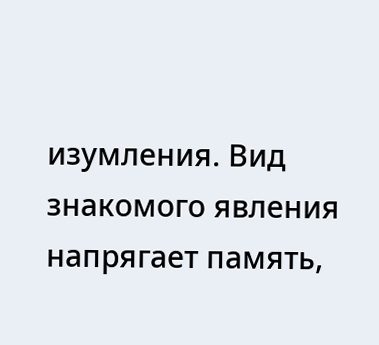изумления. Вид знакомого явления напрягает память,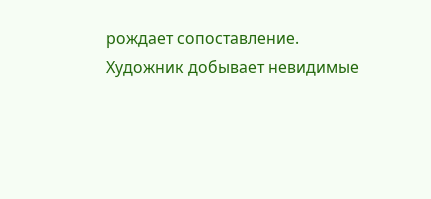рождает сопоставление. Художник добывает невидимые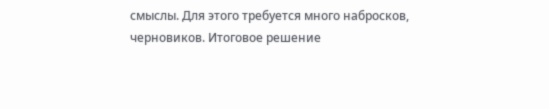смыслы. Для этого требуется много набросков, черновиков. Итоговое решение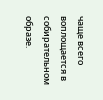чаще всего воплощается в собирательном образе.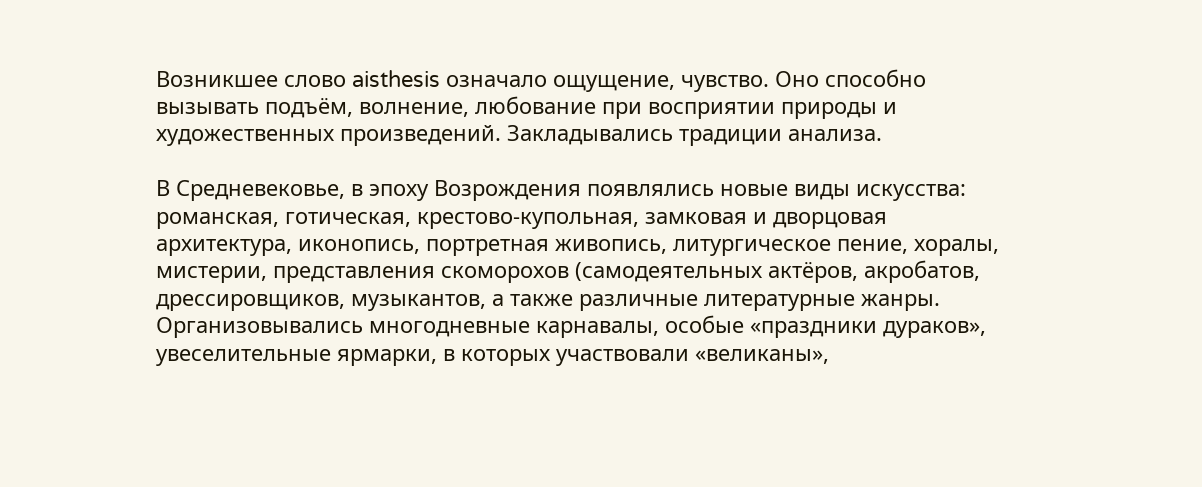Возникшее слово aisthesis означало ощущение, чувство. Оно способно вызывать подъём, волнение, любование при восприятии природы и художественных произведений. Закладывались традиции анализа.

В Средневековье, в эпоху Возрождения появлялись новые виды искусства: романская, готическая, крестово-купольная, замковая и дворцовая архитектура, иконопись, портретная живопись, литургическое пение, хоралы, мистерии, представления скоморохов (самодеятельных актёров, акробатов, дрессировщиков, музыкантов, а также различные литературные жанры. Организовывались многодневные карнавалы, особые «праздники дураков», увеселительные ярмарки, в которых участвовали «великаны»,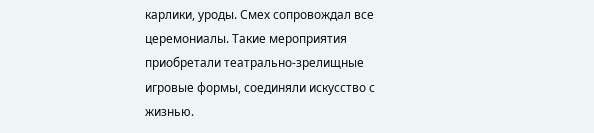карлики, уроды. Смех сопровождал все церемониалы. Такие мероприятия приобретали театрально-зрелищные игровые формы, соединяли искусство с жизнью.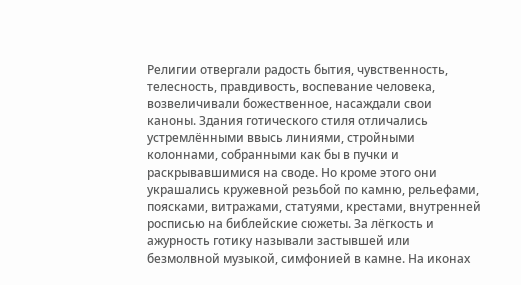Религии отвергали радость бытия, чувственность, телесность, правдивость, воспевание человека, возвеличивали божественное, насаждали свои каноны. Здания готического стиля отличались устремлёнными ввысь линиями, стройными колоннами, собранными как бы в пучки и раскрывавшимися на своде. Но кроме этого они украшались кружевной резьбой по камню, рельефами, поясками, витражами, статуями, крестами, внутренней росписью на библейские сюжеты. За лёгкость и ажурность готику называли застывшей или безмолвной музыкой, симфонией в камне. На иконах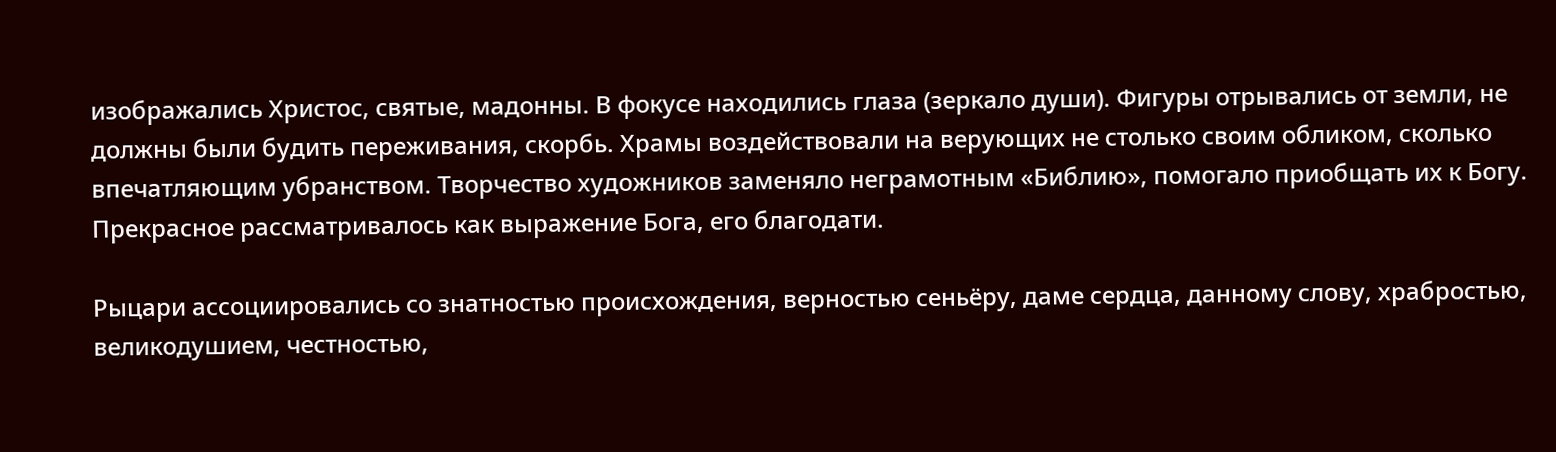изображались Христос, святые, мадонны. В фокусе находились глаза (зеркало души). Фигуры отрывались от земли, не должны были будить переживания, скорбь. Храмы воздействовали на верующих не столько своим обликом, сколько впечатляющим убранством. Творчество художников заменяло неграмотным «Библию», помогало приобщать их к Богу. Прекрасное рассматривалось как выражение Бога, его благодати.

Рыцари ассоциировались со знатностью происхождения, верностью сеньёру, даме сердца, данному слову, храбростью, великодушием, честностью,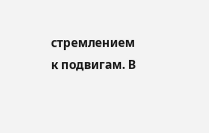стремлением к подвигам. В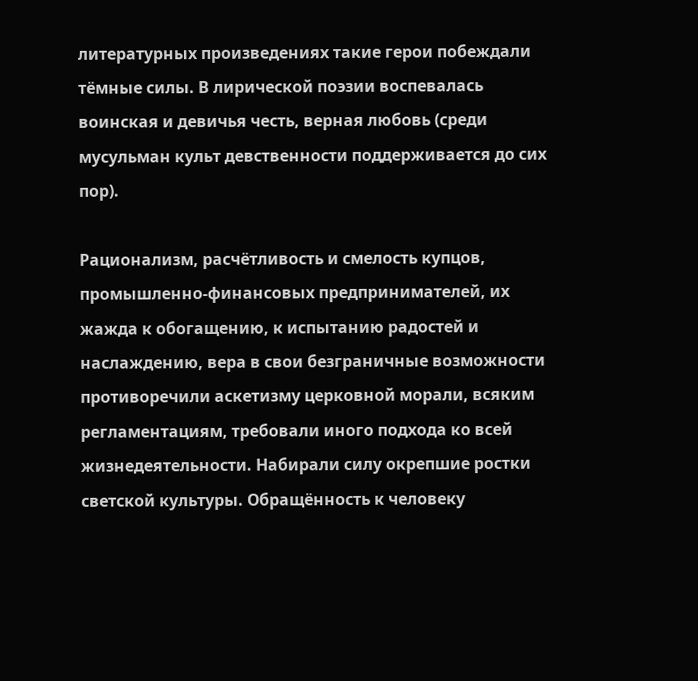литературных произведениях такие герои побеждали тёмные силы. В лирической поэзии воспевалась воинская и девичья честь, верная любовь (среди мусульман культ девственности поддерживается до сих пор).

Рационализм, расчётливость и смелость купцов, промышленно-финансовых предпринимателей, их жажда к обогащению, к испытанию радостей и наслаждению, вера в свои безграничные возможности противоречили аскетизму церковной морали, всяким регламентациям, требовали иного подхода ко всей жизнедеятельности. Набирали силу окрепшие ростки светской культуры. Обращённость к человеку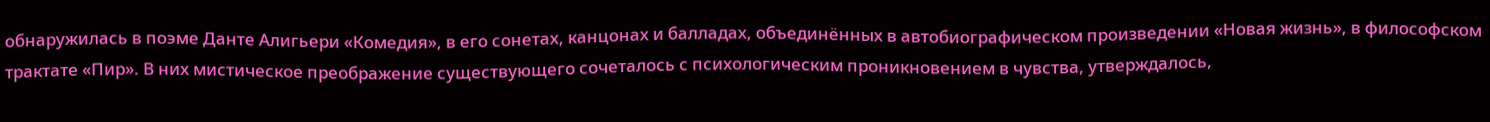обнаружилась в поэме Данте Алигьери «Комедия», в его сонетах, канцонах и балладах, объединённых в автобиографическом произведении «Новая жизнь», в философском трактате «Пир». В них мистическое преображение существующего сочеталось с психологическим проникновением в чувства, утверждалось,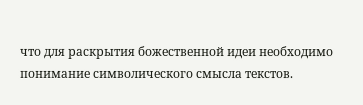что для раскрытия божественной идеи необходимо понимание символического смысла текстов.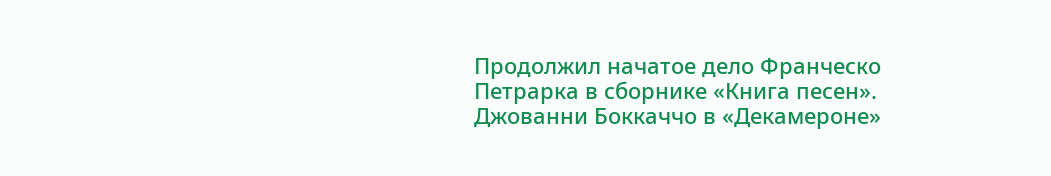Продолжил начатое дело Франческо Петрарка в сборнике «Книга песен». Джованни Боккаччо в «Декамероне»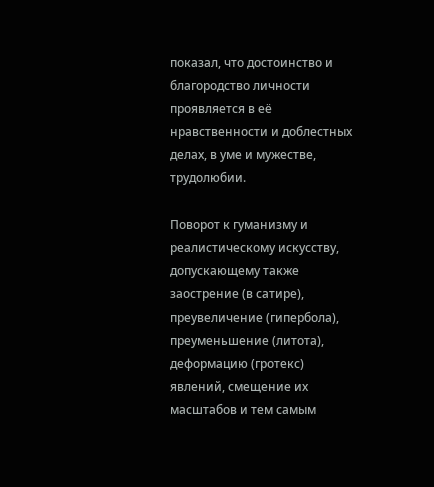показал, что достоинство и благородство личности проявляется в её нравственности и доблестных делах, в уме и мужестве, трудолюбии.

Поворот к гуманизму и реалистическому искусству, допускающему также заострение (в сатире), преувеличение (гипербола), преуменьшение (литота), деформацию (гротекс) явлений, смещение их масштабов и тем самым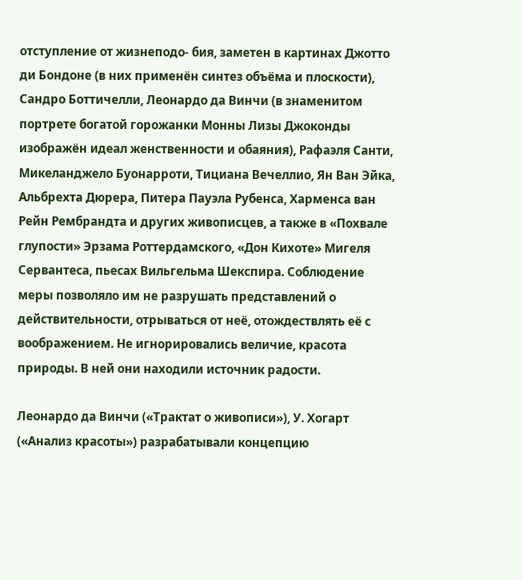отступление от жизнеподо- бия, заметен в картинах Джотто ди Бондоне (в них применён синтез объёма и плоскости), Сандро Боттичелли, Леонардо да Винчи (в знаменитом портрете богатой горожанки Монны Лизы Джоконды изображён идеал женственности и обаяния), Рафаэля Санти, Микеланджело Буонарроти, Тициана Вечеллио, Ян Ван Эйка, Альбрехта Дюрера, Питера Пауэла Рубенса, Харменса ван Рейн Рембрандта и других живописцев, а также в «Похвале глупости» Эрзама Роттердамского, «Дон Кихоте» Мигеля Сервантеса, пьесах Вильгельма Шекспира. Соблюдение меры позволяло им не разрушать представлений о действительности, отрываться от неё, отождествлять её с воображением. Не игнорировались величие, красота природы. В ней они находили источник радости.

Леонардо да Винчи («Трактат о живописи»), У. Хогарт («Анализ красоты») разрабатывали концепцию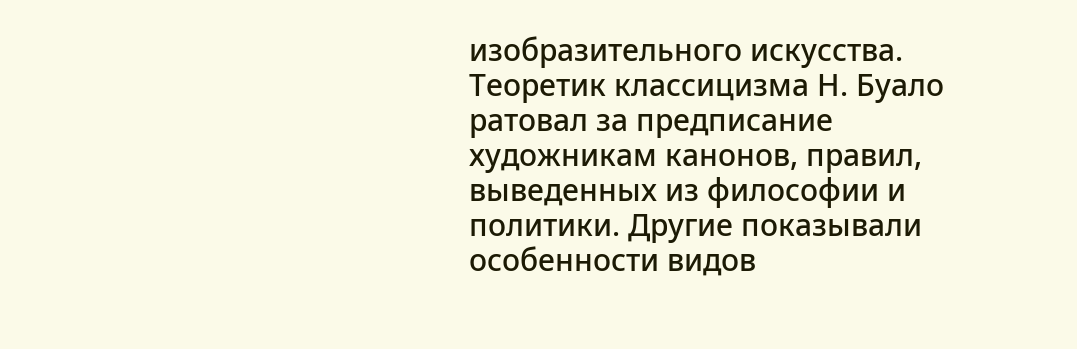изобразительного искусства. Теоретик классицизма Н. Буало ратовал за предписание художникам канонов, правил, выведенных из философии и политики. Другие показывали особенности видов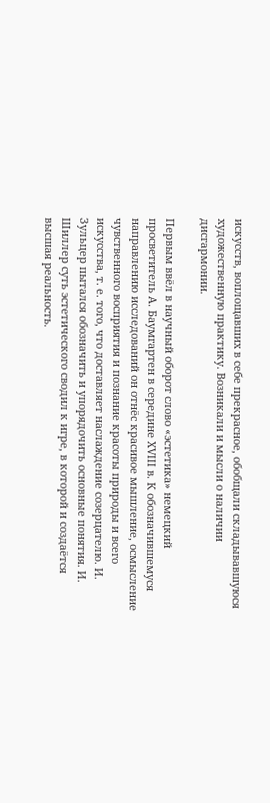искусств, воплощавших в себе прекрасное, обобщали складывавшуюся художественную практику. Возникали и мысли о наличии дисгармонии.

Первым ввёл в научный оборот слово «эстетика» немецкий просветитель А. Баумгартен в середине XVIII в. К обозначившемуся направлению исследований он отнёс красивое мышление, осмысление чувственного восприятия и познание красоты природы и всего искусства, т. е. того, что доставляет наслаждение созерцателю. И. Зульцер пытался обозначить и упорядочить основные понятия. И. Шиллер суть эстетического сводил к игре, в которой и создаётся высшая реальность.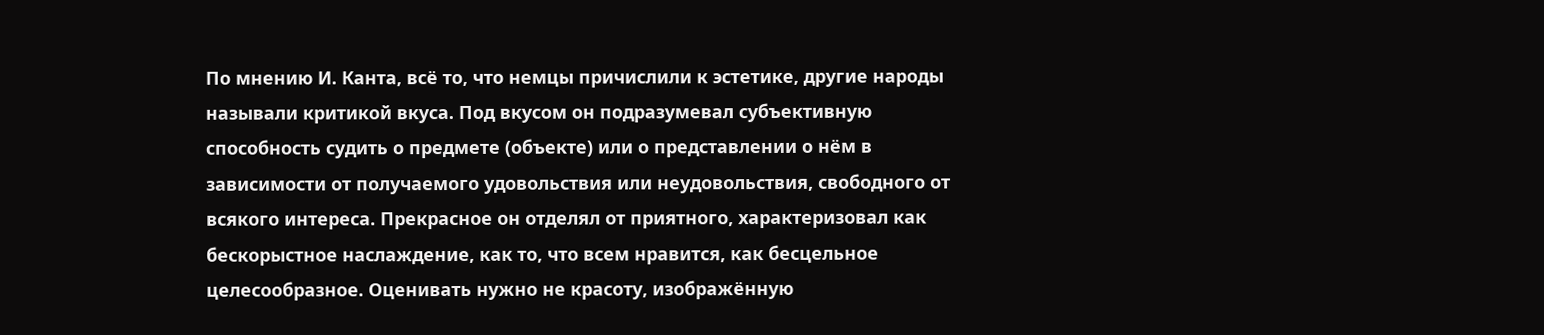По мнению И. Канта, всё то, что немцы причислили к эстетике, другие народы называли критикой вкуса. Под вкусом он подразумевал субъективную способность судить о предмете (объекте) или о представлении о нём в зависимости от получаемого удовольствия или неудовольствия, свободного от всякого интереса. Прекрасное он отделял от приятного, характеризовал как бескорыстное наслаждение, как то, что всем нравится, как бесцельное целесообразное. Оценивать нужно не красоту, изображённую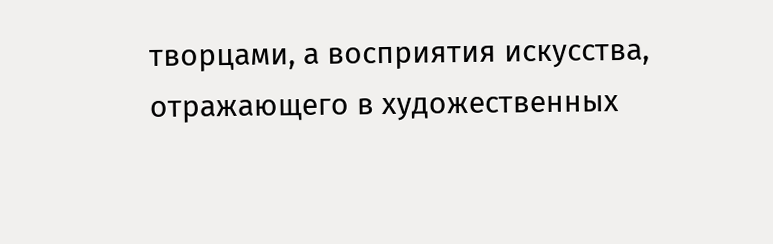творцами, а восприятия искусства, отражающего в художественных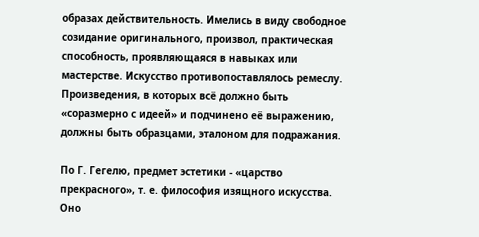образах действительность. Имелись в виду свободное созидание оригинального, произвол, практическая способность, проявляющаяся в навыках или мастерстве. Искусство противопоставлялось ремеслу. Произведения, в которых всё должно быть «соразмерно с идеей» и подчинено её выражению, должны быть образцами, эталоном для подражания.

По Г. Гегелю, предмет эстетики - «царство прекрасного», т. е. философия изящного искусства. Оно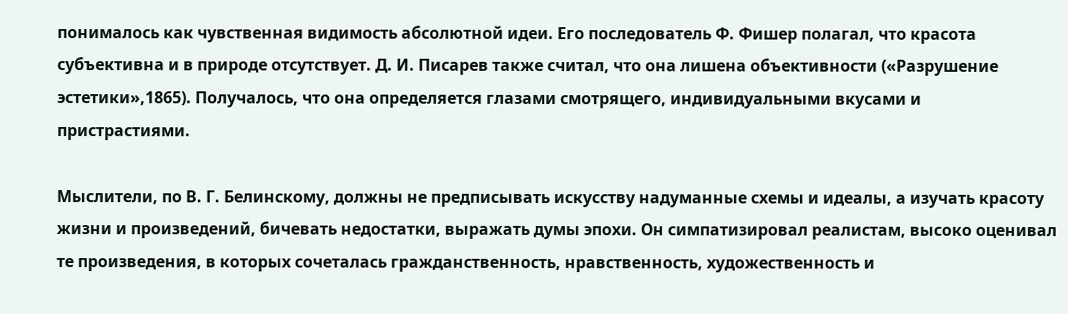понималось как чувственная видимость абсолютной идеи. Его последователь Ф. Фишер полагал, что красота субъективна и в природе отсутствует. Д. И. Писарев также считал, что она лишена объективности («Разрушение эстетики»,1865). Получалось, что она определяется глазами смотрящего, индивидуальными вкусами и пристрастиями.

Мыслители, по В. Г. Белинскому, должны не предписывать искусству надуманные схемы и идеалы, а изучать красоту жизни и произведений, бичевать недостатки, выражать думы эпохи. Он симпатизировал реалистам, высоко оценивал те произведения, в которых сочеталась гражданственность, нравственность, художественность и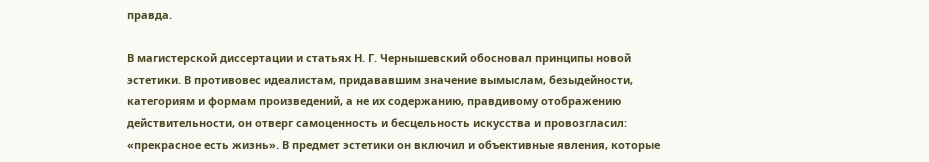правда.

В магистерской диссертации и статьях Н. Г. Чернышевский обосновал принципы новой эстетики. В противовес идеалистам, придававшим значение вымыслам, безыдейности, категориям и формам произведений, а не их содержанию, правдивому отображению действительности, он отверг самоценность и бесцельность искусства и провозгласил: «прекрасное есть жизнь». В предмет эстетики он включил и объективные явления, которые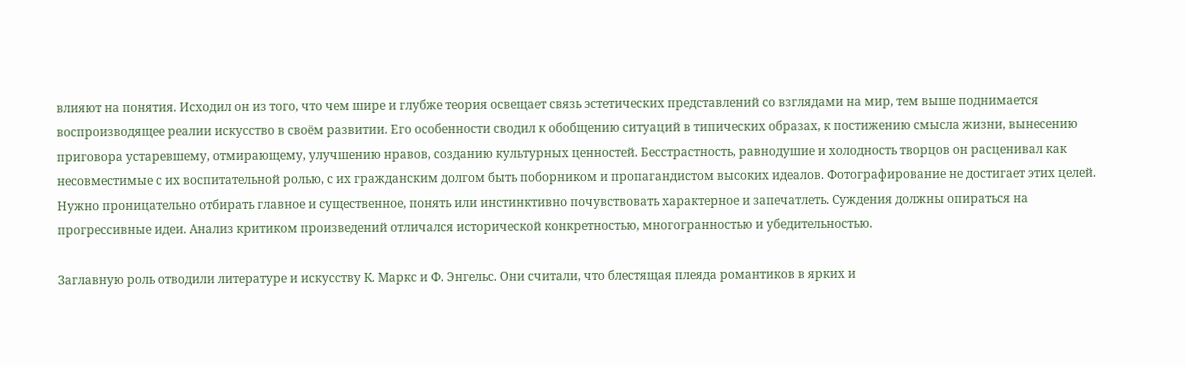влияют на понятия. Исходил он из того, что чем шире и глубже теория освещает связь эстетических представлений со взглядами на мир, тем выше поднимается воспроизводящее реалии искусство в своём развитии. Его особенности сводил к обобщению ситуаций в типических образах, к постижению смысла жизни, вынесению приговора устаревшему, отмирающему, улучшению нравов, созданию культурных ценностей. Бесстрастность, равнодушие и холодность творцов он расценивал как несовместимые с их воспитательной ролью, с их гражданским долгом быть поборником и пропагандистом высоких идеалов. Фотографирование не достигает этих целей. Нужно проницательно отбирать главное и существенное, понять или инстинктивно почувствовать характерное и запечатлеть. Суждения должны опираться на прогрессивные идеи. Анализ критиком произведений отличался исторической конкретностью, многогранностью и убедительностью.

Заглавную роль отводили литературе и искусству К. Маркс и Ф. Энгельс. Они считали, что блестящая плеяда романтиков в ярких и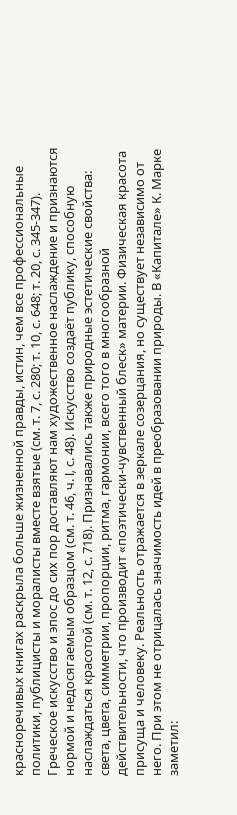красноречивых книгах раскрыла больше жизненной правды, истин, чем все профессиональные политики, публицисты и моралисты вместе взятые (см. т. 7, с. 280; т. 10, с. 648; т. 20, с. 345-347). Греческое искусство и эпос до сих пор доставляют нам художественное наслаждение и признаются нормой и недосягаемым образцом (см. т. 46, ч. I, с. 48). Искусство создаёт публику, способную наслаждаться красотой (см. т. 12, с. 718). Признавались также природные эстетические свойства: света, цвета, симметрии, пропорции, ритма, гармонии, всего того в многообразной действительности, что производит «поэтически-чувственный блеск» материи. Физическая красота присуща и человеку. Реальность отражается в зеркале созерцания, но существует независимо от него. При этом не отрицалась значимость идей в преобразовании природы. В «Капитале» К. Марке заметил: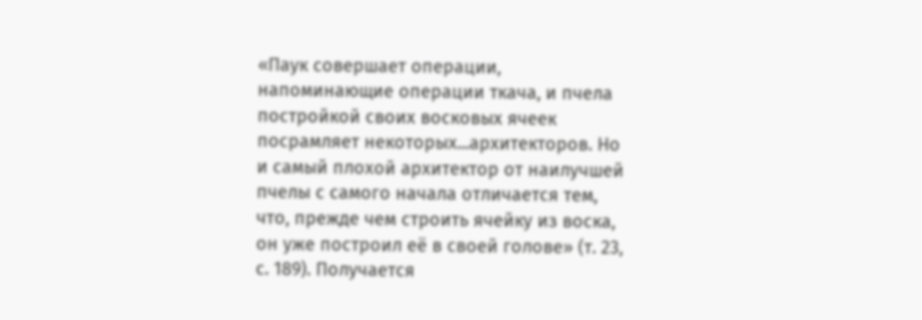«Паук совершает операции, напоминающие операции ткача, и пчела постройкой своих восковых ячеек посрамляет некоторых...архитекторов. Но и самый плохой архитектор от наилучшей пчелы с самого начала отличается тем, что, прежде чем строить ячейку из воска, он уже построил её в своей голове» (т. 23, с. 189). Получается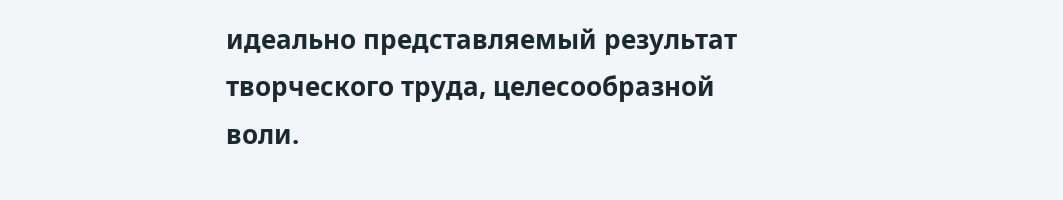идеально представляемый результат творческого труда, целесообразной воли.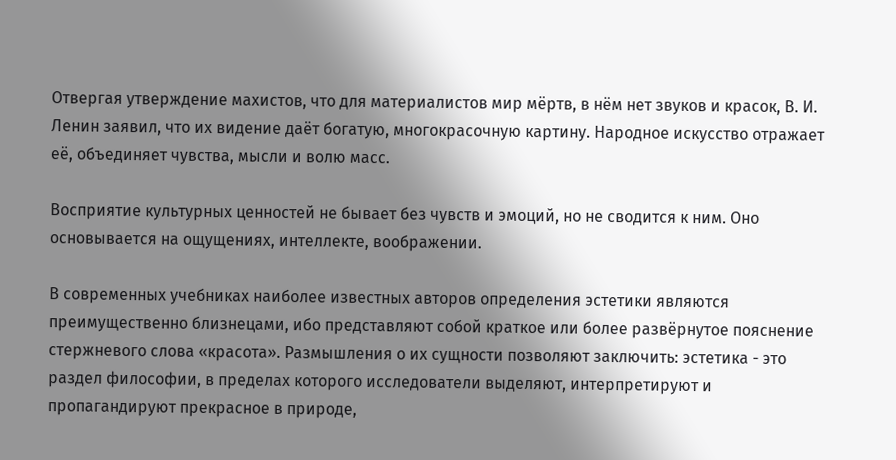Отвергая утверждение махистов, что для материалистов мир мёртв, в нём нет звуков и красок, В. И. Ленин заявил, что их видение даёт богатую, многокрасочную картину. Народное искусство отражает её, объединяет чувства, мысли и волю масс.

Восприятие культурных ценностей не бывает без чувств и эмоций, но не сводится к ним. Оно основывается на ощущениях, интеллекте, воображении.

В современных учебниках наиболее известных авторов определения эстетики являются преимущественно близнецами, ибо представляют собой краткое или более развёрнутое пояснение стержневого слова «красота». Размышления о их сущности позволяют заключить: эстетика - это раздел философии, в пределах которого исследователи выделяют, интерпретируют и пропагандируют прекрасное в природе,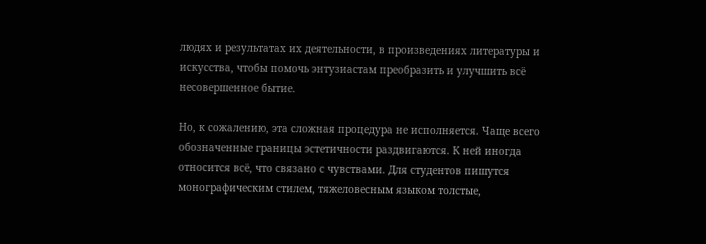людях и результатах их деятельности, в произведениях литературы и искусства, чтобы помочь энтузиастам преобразить и улучшить всё несовершенное бытие.

Но, к сожалению, эта сложная процедура не исполняется. Чаще всего обозначенные границы эстетичности раздвигаются. К ней иногда относится всё, что связано с чувствами. Для студентов пишутся монографическим стилем, тяжеловесным языком толстые,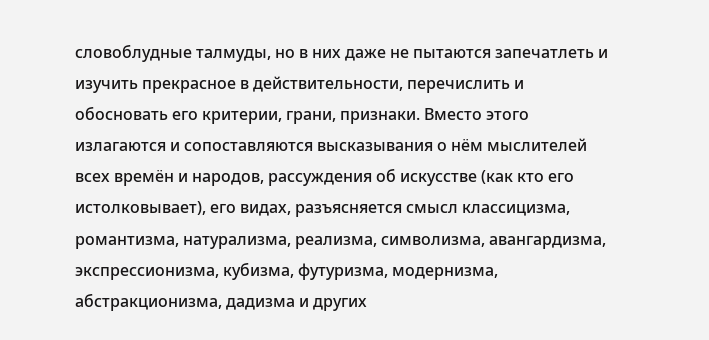словоблудные талмуды, но в них даже не пытаются запечатлеть и изучить прекрасное в действительности, перечислить и обосновать его критерии, грани, признаки. Вместо этого излагаются и сопоставляются высказывания о нём мыслителей всех времён и народов, рассуждения об искусстве (как кто его истолковывает), его видах, разъясняется смысл классицизма, романтизма, натурализма, реализма, символизма, авангардизма, экспрессионизма, кубизма, футуризма, модернизма, абстракционизма, дадизма и других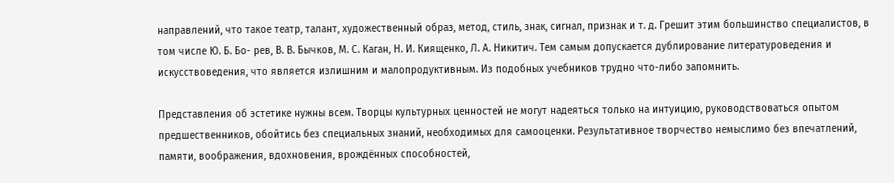направлений, что такое театр, талант, художественный образ, метод, стиль, знак, сигнал, признак и т. д. Грешит этим большинство специалистов, в том числе Ю. Б. Бо- рев, В. В. Бычков, М. С. Каган, Н. И. Киященко, Л. А. Никитич. Тем самым допускается дублирование литературоведения и искусствоведения, что является излишним и малопродуктивным. Из подобных учебников трудно что-либо запомнить.

Представления об эстетике нужны всем. Творцы культурных ценностей не могут надеяться только на интуицию, руководствоваться опытом предшественников, обойтись без специальных знаний, необходимых для самооценки. Результативное творчество немыслимо без впечатлений, памяти, воображения, вдохновения, врождённых способностей,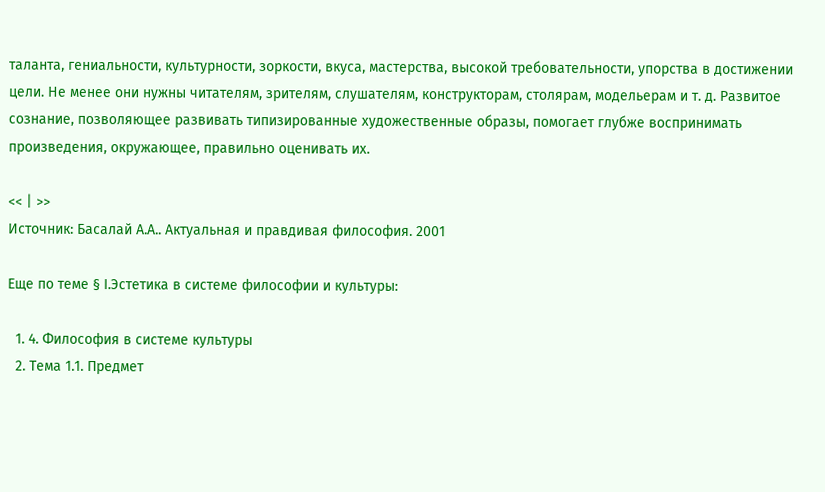таланта, гениальности, культурности, зоркости, вкуса, мастерства, высокой требовательности, упорства в достижении цели. Не менее они нужны читателям, зрителям, слушателям, конструкторам, столярам, модельерам и т. д. Развитое сознание, позволяющее развивать типизированные художественные образы, помогает глубже воспринимать произведения, окружающее, правильно оценивать их.

<< | >>
Источник: Басалай А.А.. Актуальная и правдивая философия. 2001

Еще по теме § І.Эстетика в системе философии и культуры:

  1. 4. Философия в системе культуры
  2. Тема 1.1. Предмет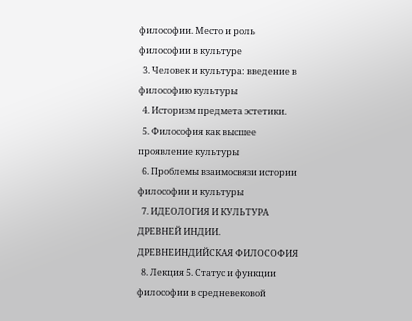философии. Место и роль философии в культуре
  3. Человек и культура: введение в философию культуры
  4. Историзм предмета эстетики.
  5. Философия как высшее проявление культуры
  6. Проблемы взаимосвязи истории философии и культуры
  7. ИДЕОЛОГИЯ И КУЛЬТУРА ДРЕВНЕЙ ИНДИИ. ДРЕВНЕИНДИЙСКАЯ ФИЛОСОФИЯ
  8. Лекция 5. Статус и функции философии в средневековой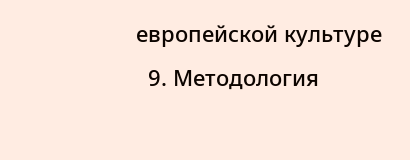европейской культуре
  9. Методология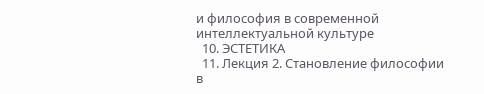и философия в современной интеллектуальной культуре
  10. ЭСТЕТИКА
  11. Лекция 2. Становление философии в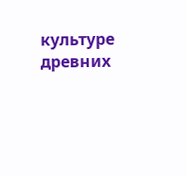культуре древних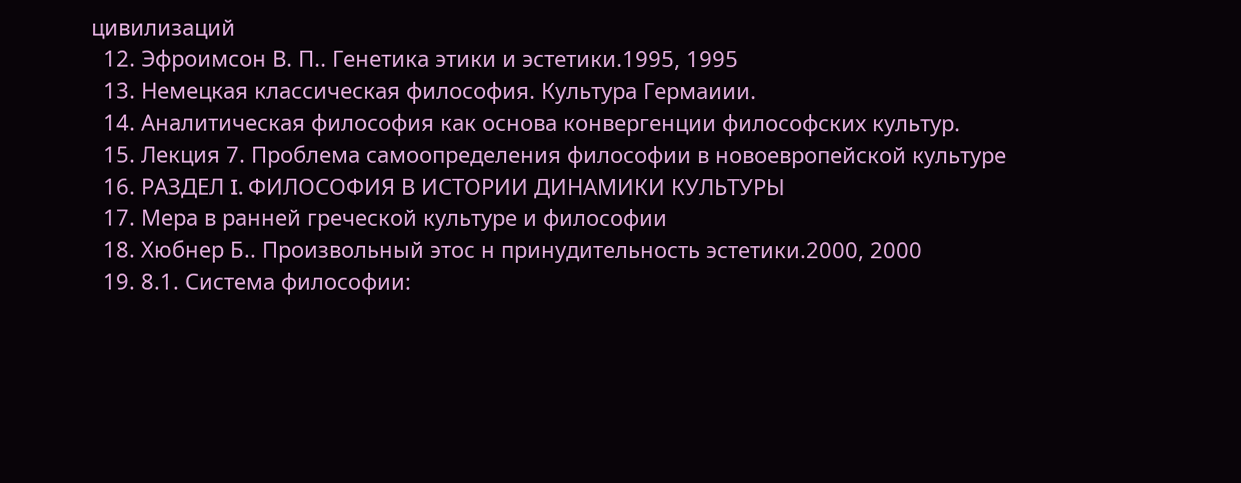цивилизаций
  12. Эфроимсон В. П.. Генетика этики и эстетики.1995, 1995
  13. Немецкая классическая философия. Культура Гермаиии.
  14. Аналитическая философия как основа конвергенции философских культур.
  15. Лекция 7. Проблема самоопределения философии в новоевропейской культуре
  16. РАЗДЕЛ I. ФИЛОСОФИЯ В ИСТОРИИ ДИНАМИКИ КУЛЬТУРЫ
  17. Мера в ранней греческой культуре и философии
  18. Хюбнер Б.. Произвольный этоc н принудительность эстетики.2000, 2000
  19. 8.1. Система философии: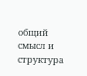общий смысл и структура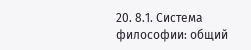20. 8.1. Система философии: общий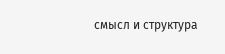смысл и структура